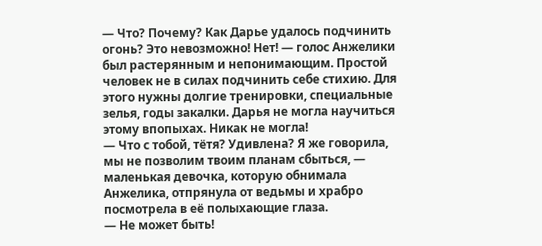— Что? Почему? Как Дарье удалось подчинить огонь? Это невозможно! Нет! — голос Анжелики был растерянным и непонимающим. Простой человек не в силах подчинить себе стихию. Для этого нужны долгие тренировки, специальные зелья, годы закалки. Дарья не могла научиться этому впопыхах. Никак не могла!
— Что с тобой, тётя? Удивлена? Я же говорила, мы не позволим твоим планам сбыться, — маленькая девочка, которую обнимала Анжелика, отпрянула от ведьмы и храбро посмотрела в её полыхающие глаза.
— Не может быть!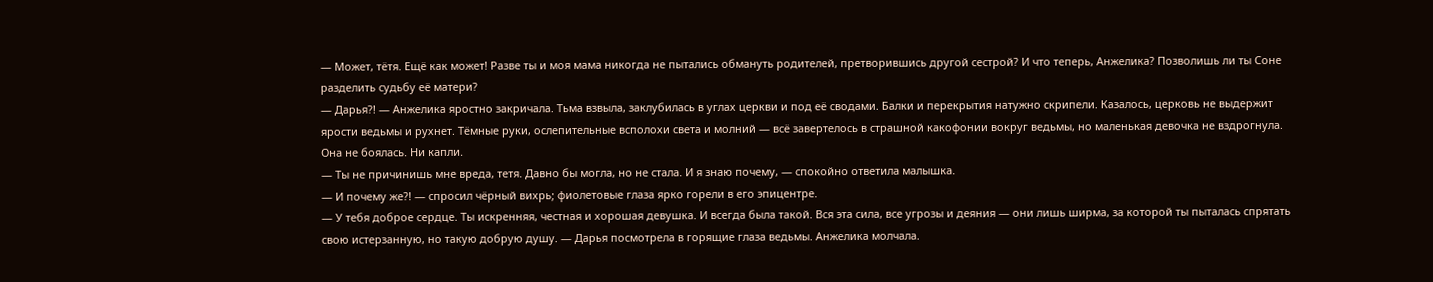— Может, тётя. Ещё как может! Разве ты и моя мама никогда не пытались обмануть родителей, претворившись другой сестрой? И что теперь, Анжелика? Позволишь ли ты Соне разделить судьбу её матери?
— Дарья?! — Анжелика яростно закричала. Тьма взвыла, заклубилась в углах церкви и под её сводами. Балки и перекрытия натужно скрипели. Казалось, церковь не выдержит ярости ведьмы и рухнет. Тёмные руки, ослепительные всполохи света и молний — всё завертелось в страшной какофонии вокруг ведьмы, но маленькая девочка не вздрогнула. Она не боялась. Ни капли.
— Ты не причинишь мне вреда, тетя. Давно бы могла, но не стала. И я знаю почему, — спокойно ответила малышка.
— И почему же?! — спросил чёрный вихрь; фиолетовые глаза ярко горели в его эпицентре.
— У тебя доброе сердце. Ты искренняя, честная и хорошая девушка. И всегда была такой. Вся эта сила, все угрозы и деяния — они лишь ширма, за которой ты пыталась спрятать свою истерзанную, но такую добрую душу. — Дарья посмотрела в горящие глаза ведьмы. Анжелика молчала.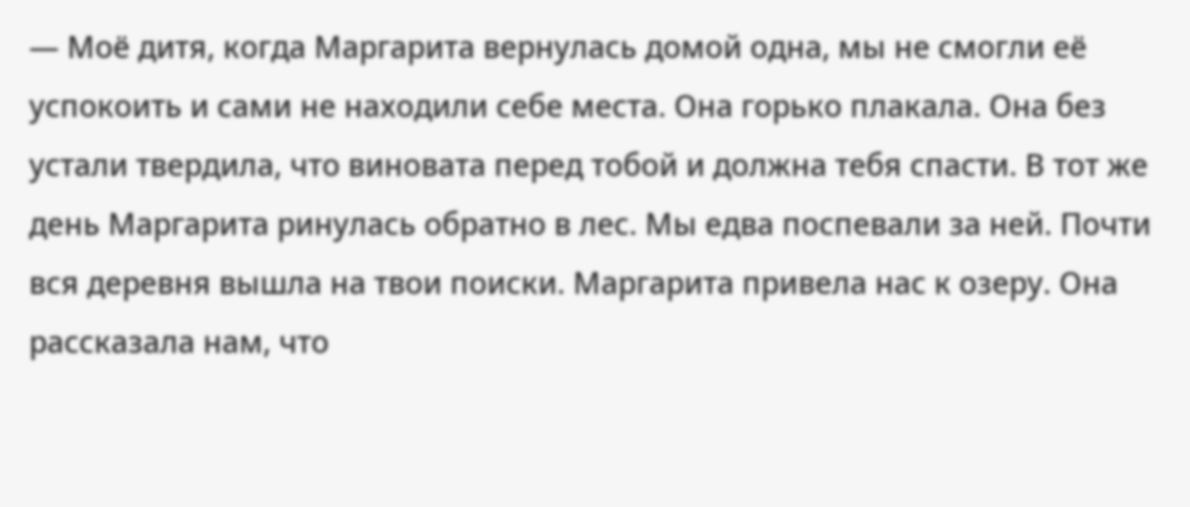— Моё дитя, когда Маргарита вернулась домой одна, мы не смогли её успокоить и сами не находили себе места. Она горько плакала. Она без устали твердила, что виновата перед тобой и должна тебя спасти. В тот же день Маргарита ринулась обратно в лес. Мы едва поспевали за ней. Почти вся деревня вышла на твои поиски. Маргарита привела нас к озеру. Она рассказала нам, что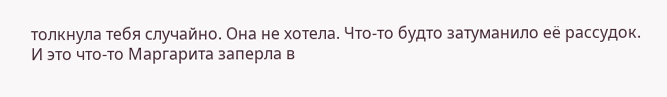толкнула тебя случайно. Она не хотела. Что-то будто затуманило её рассудок. И это что-то Маргарита заперла в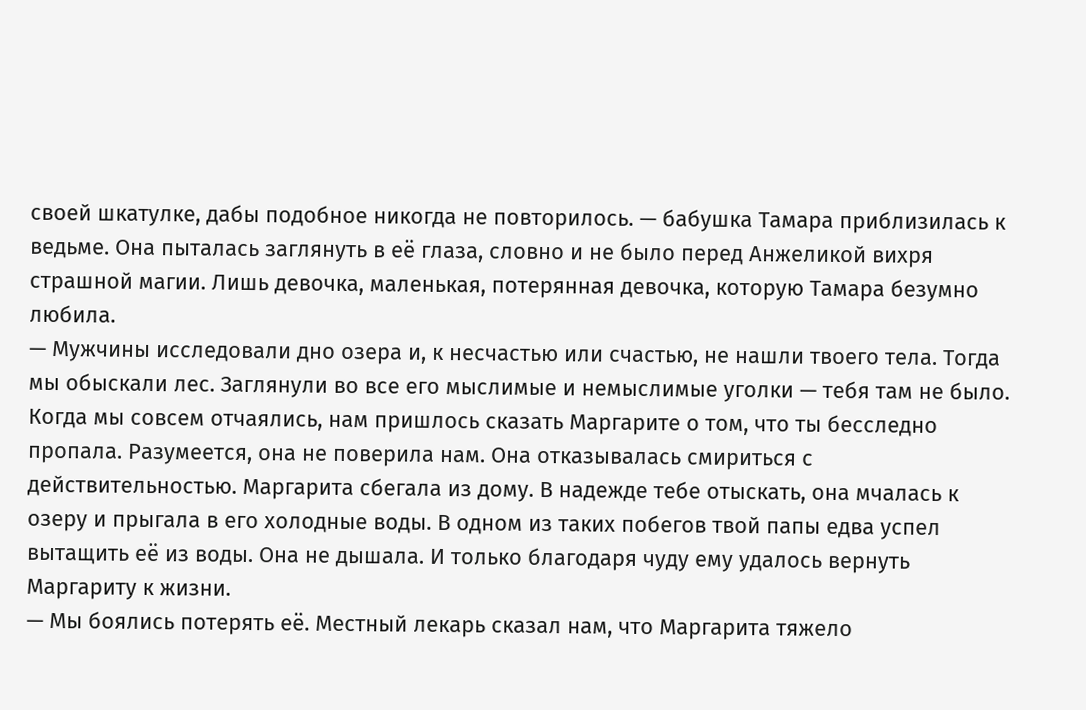своей шкатулке, дабы подобное никогда не повторилось. — бабушка Тамара приблизилась к ведьме. Она пыталась заглянуть в её глаза, словно и не было перед Анжеликой вихря страшной магии. Лишь девочка, маленькая, потерянная девочка, которую Тамара безумно любила.
— Мужчины исследовали дно озера и, к несчастью или счастью, не нашли твоего тела. Тогда мы обыскали лес. Заглянули во все его мыслимые и немыслимые уголки — тебя там не было. Когда мы совсем отчаялись, нам пришлось сказать Маргарите о том, что ты бесследно пропала. Разумеется, она не поверила нам. Она отказывалась смириться с действительностью. Маргарита сбегала из дому. В надежде тебе отыскать, она мчалась к озеру и прыгала в его холодные воды. В одном из таких побегов твой папы едва успел вытащить её из воды. Она не дышала. И только благодаря чуду ему удалось вернуть Маргариту к жизни.
— Мы боялись потерять её. Местный лекарь сказал нам, что Маргарита тяжело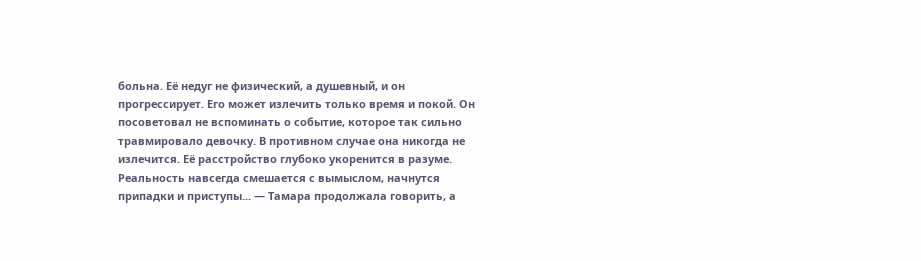больна. Её недуг не физический, а душевный, и он прогрессирует. Его может излечить только время и покой. Он посоветовал не вспоминать о событие, которое так сильно травмировало девочку. В противном случае она никогда не излечится. Её расстройство глубоко укоренится в разуме. Реальность навсегда смешается с вымыслом, начнутся припадки и приступы... — Тамара продолжала говорить, а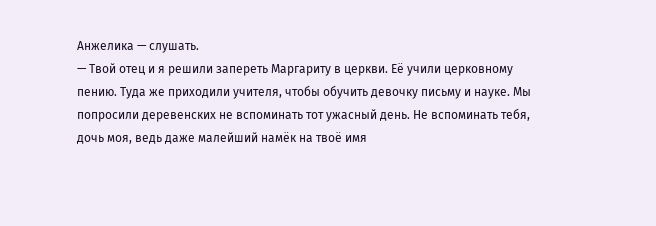Анжелика — слушать.
— Твой отец и я решили запереть Маргариту в церкви. Её учили церковному пению. Туда же приходили учителя, чтобы обучить девочку письму и науке. Мы попросили деревенских не вспоминать тот ужасный день. Не вспоминать тебя, дочь моя, ведь даже малейший намёк на твоё имя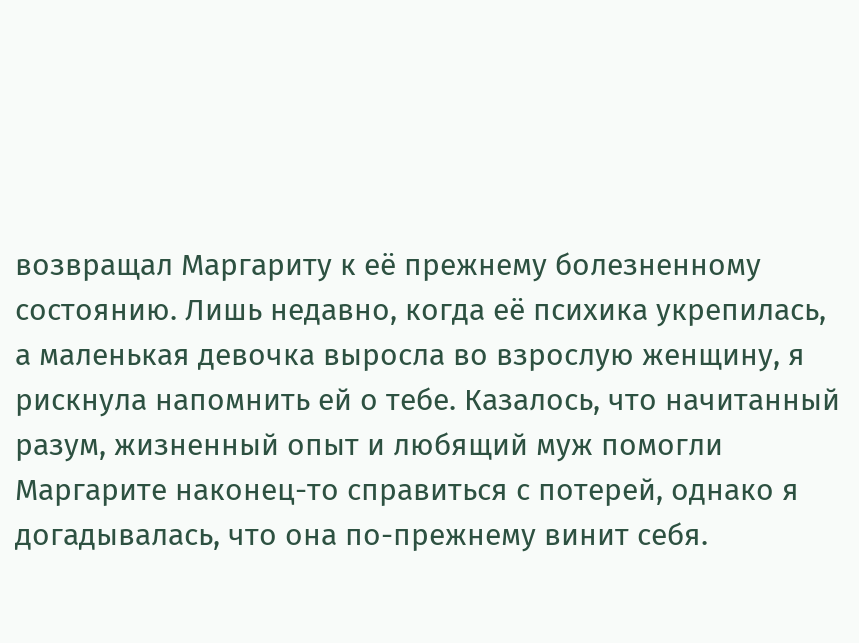возвращал Маргариту к её прежнему болезненному состоянию. Лишь недавно, когда её психика укрепилась, а маленькая девочка выросла во взрослую женщину, я рискнула напомнить ей о тебе. Казалось, что начитанный разум, жизненный опыт и любящий муж помогли Маргарите наконец-то справиться с потерей, однако я догадывалась, что она по-прежнему винит себя.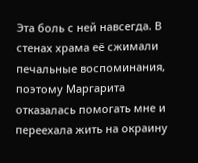Эта боль с ней навсегда. В стенах храма её сжимали печальные воспоминания, поэтому Маргарита отказалась помогать мне и переехала жить на окраину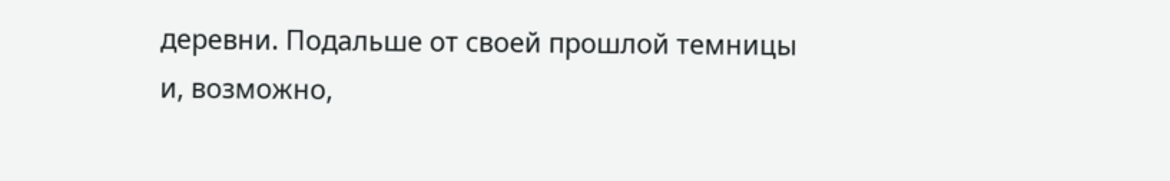деревни. Подальше от своей прошлой темницы и, возможно,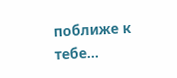поближе к тебе…